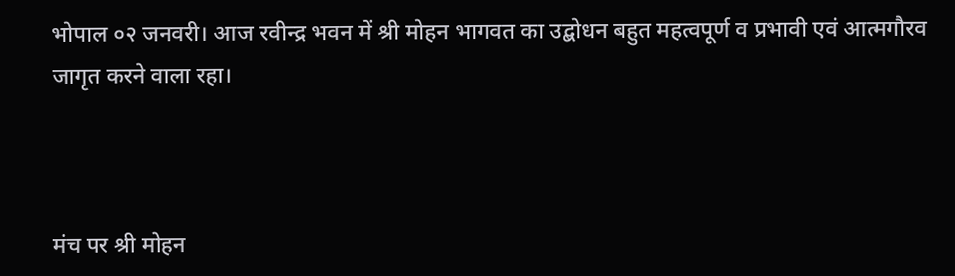भोपाल ०२ जनवरी। आज रवीन्द्र भवन में श्री मोहन भागवत का उद्बोधन बहुत महत्वपूर्ण व प्रभावी एवं आत्मगौरव जागृत करने वाला रहा।



मंच पर श्री मोहन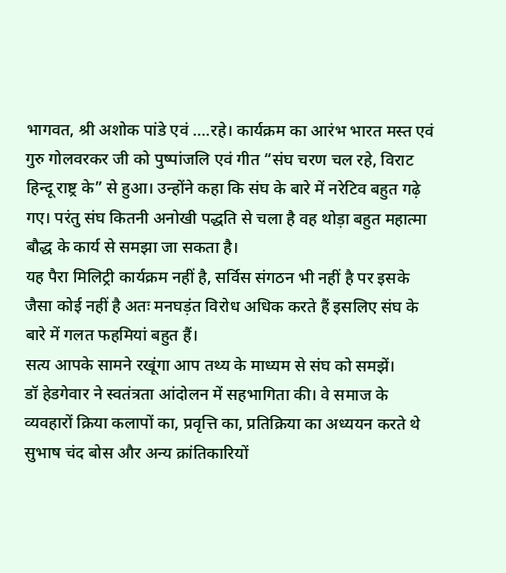भागवत, श्री अशोक पांडे एवं ….रहे। कार्यक्रम का आरंभ भारत मस्त एवं गुरु गोलवरकर जी को पुष्पांजलि एवं गीत “संघ चरण चल रहे, विराट हिन्दू राष्ट्र के” से हुआ। उन्होंने कहा कि संघ के बारे में नरेटिव बहुत गढ़े गए। परंतु संघ कितनी अनोखी पद्धति से चला है वह थोड़ा बहुत महात्मा बौद्ध के कार्य से समझा जा सकता है।
यह पैरा मिलिट्री कार्यक्रम नहीं है, सर्विस संगठन भी नहीं है पर इसके जैसा कोई नहीं है अतः मनघड़ंत विरोध अधिक करते हैं इसलिए संघ के बारे में गलत फहमियां बहुत हैं।
सत्य आपके सामने रखूंगा आप तथ्य के माध्यम से संघ को समझें।
डॉ हेडगेवार ने स्वतंत्रता आंदोलन में सहभागिता की। वे समाज के व्यवहारों क्रिया कलापों का, प्रवृत्ति का, प्रतिक्रिया का अध्ययन करते थे सुभाष चंद बोस और अन्य क्रांतिकारियों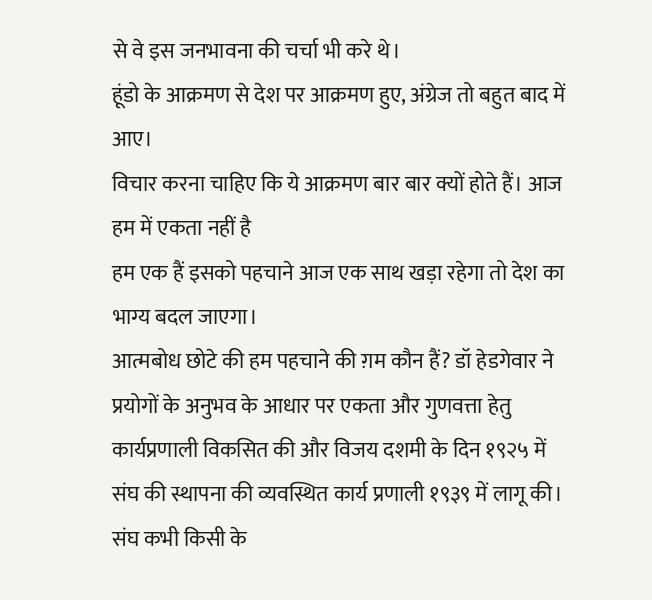से वे इस जनभावना की चर्चा भी करे थे।
हूंडो के आक्रमण से देश पर आक्रमण हुए, अंग्रेज तो बहुत बाद में आए।
विचार करना चाहिए कि ये आक्रमण बार बार क्यों होते हैं। आज हम में एकता नहीं है
हम एक हैं इसको पहचाने आज एक साथ खड़ा रहेगा तो देश का भाग्य बदल जाएगा।
आत्मबोध छोटे की हम पहचाने की ग़म कौन हैं? डॉ हेडगेवार ने प्रयोगों के अनुभव के आधार पर एकता और गुणवत्ता हेतु कार्यप्रणाली विकसित की और विजय दशमी के दिन १९२५ में संघ की स्थापना की व्यवस्थित कार्य प्रणाली १९३९ में लागू की।
संघ कभी किसी के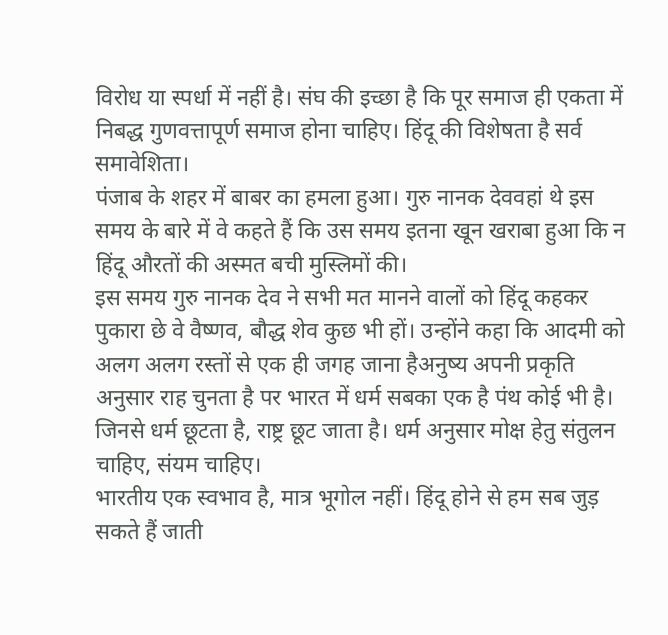विरोध या स्पर्धा में नहीं है। संघ की इच्छा है कि पूर समाज ही एकता में निबद्ध गुणवत्तापूर्ण समाज होना चाहिए। हिंदू की विशेषता है सर्व समावेशिता।
पंजाब के शहर में बाबर का हमला हुआ। गुरु नानक देववहां थे इस समय के बारे में वे कहते हैं कि उस समय इतना खून खराबा हुआ कि न हिंदू औरतों की अस्मत बची मुस्लिमों की।
इस समय गुरु नानक देव ने सभी मत मानने वालों को हिंदू कहकर पुकारा छे वे वैष्णव, बौद्ध शेव कुछ भी हों। उन्होंने कहा कि आदमी को अलग अलग रस्तों से एक ही जगह जाना हैअनुष्य अपनी प्रकृति अनुसार राह चुनता है पर भारत में धर्म सबका एक है पंथ कोई भी है। जिनसे धर्म छूटता है, राष्ट्र छूट जाता है। धर्म अनुसार मोक्ष हेतु संतुलन चाहिए, संयम चाहिए।
भारतीय एक स्वभाव है, मात्र भूगोल नहीं। हिंदू होने से हम सब जुड़ सकते हैं जाती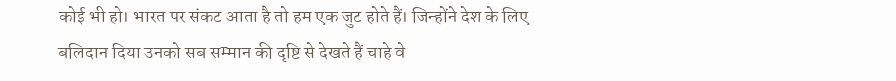कोई भी हो। भारत पर संकट आता है तो हम एक जुट होते हैं। जिन्होंने देश के लिए बलिदान दिया उनको सब सम्मान की दृष्टि से देखते हैं चाहे वे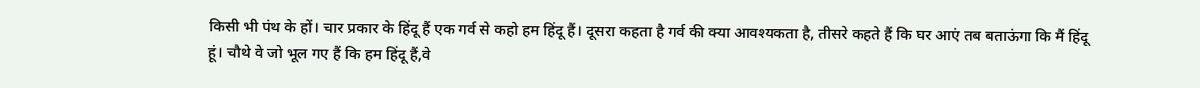किसी भी पंथ के हों। चार प्रकार के हिंदू हैं एक गर्व से कहो हम हिंदू हैं। दूसरा कहता है गर्व की क्या आवश्यकता है, तीसरे कहते हैं कि घर आएं तब बताऊंगा कि मैं हिंदू हूं। चौथे वे जो भूल गए हैं कि हम हिंदू हैं,वे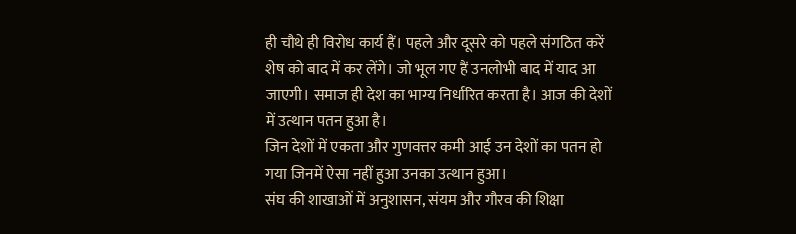ही चौथे ही विरोध कार्य हैं। पहले और दूसरे को पहले संगठित करें शेष को बाद में कर लेंगे। जो भूल गए हैं उनलोभी बाद में याद आ जाएगी। समाज ही देश का भाग्य निर्धारित करता है। आज की देशों में उत्थान पतन हुआ है।
जिन देशों में एकता और गुणवत्तर कमी आई उन देशों का पतन हो गया जिनमें ऐसा नहीं हुआ उनका उत्थान हुआ।
संघ की शाखाओं में अनुशासन, संयम और गौरव की शिक्षा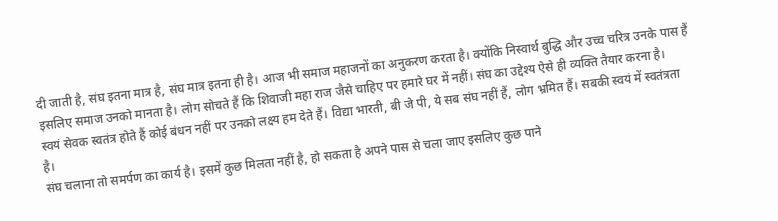दी जाती है, संघ इतना मात्र है, संघ मात्र इतना ही है। आज भी समाज महाजनों का अनुकरण करता है। क्योंकि निस्वार्थ बुद्धि और उच्च चरित्र उनके पास हैं इसलिए समाज उनको मानता है। लोग सोचते हैं कि शिवाजी महा राज जैसे चाहिए पर हमारे घर में नहीं। संघ का उद्देश्य ऐसे ही व्यक्ति तैयार करना है।
स्वयं सेवक स्वतंत्र होते हैं कोई बंधन नहीं पर उनको लक्ष्य हम देते हैं। विद्या भारती, बी जे पी, ये सब संघ नहीं हैं, लोग भ्रमित हैं। सबकी स्वयं में स्वतंत्रता है।
संघ चलाना तो समर्पण का कार्य है। इसमें कुछ मिलता नहीं है, हो सकता है अपने पास से चला जाए इसलिए कुछ पाने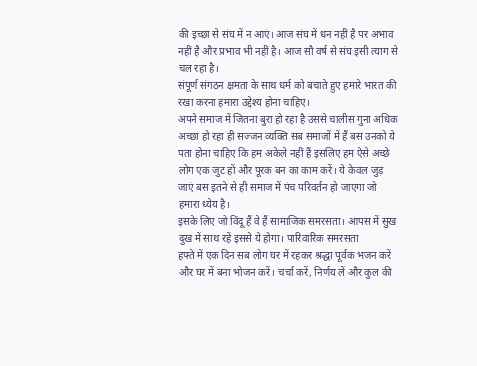की इच्छा से संघ में न आएं। आज संघ में धन नहीं है पर अभाव नहीं है और प्रभाव भी नहीं है। आज सौ वर्ष से संघ इसी त्याग से चल रहा है।
संपूर्ण संगठन क्षमता के साथ धर्म को बचाते हुए हमारे भारत की रखा करना हमारा उद्देश्य होना चाहिए।
अपने समाज में जितना बुरा हो रहा है उससे चालीस गुना अधिक अच्छा हो रहा ही सज्जन व्यक्ति सब समाजों में हैं बस उनको ये पता होना चाहिए कि हम अकेले नहीं हैं इसलिए हम ऐसे अच्छे लोग एक जुट हों और पूरक बन का काम करें। ये केवल जुड़ जाएं बस इतने से ही समाज में पंच परिवर्तन हो जाएगा जो हमारा ध्येय है।
इसके लिए जो विंदू हैं वे हैं सामाजिक समरसता। आपस में सुख दुख में साथ रहें इससे ये होगा। पारिवारिक समरसता
हफ्ते में एक दिन सब लोग घर में रहकर श्रद्धा पूर्वक भजन करें और घर में बना भोजन करें। चर्चा करें, निर्णय लें और कुल की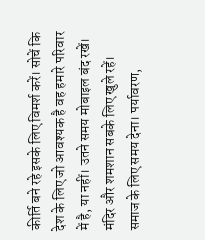कीर्ति बने रहे इसके लिए विमर्श करें। सोचें कि देश के लिए जो आवश्यक है वह हमारे परिवार में है, या नहीं। उतने समय मोबाइल बंद रखें।
मंदिर और शमशान सबके लिए खुले रहें।
समाज के लिए समय देना। पर्यावरण,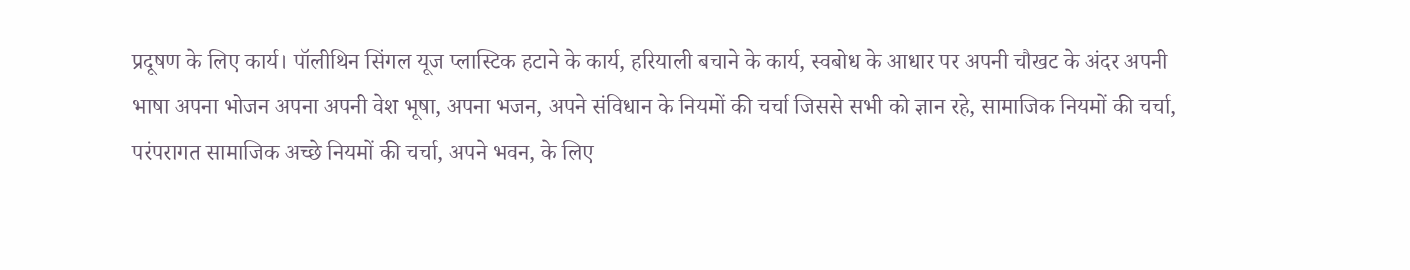प्रदूषण के लिए कार्य। पॉलीथिन सिंगल यूज प्लास्टिक हटाने के कार्य, हरियाली बचाने के कार्य, स्वबोध के आधार पर अपनी चौखट के अंदर अपनी भाषा अपना भोजन अपना अपनी वेश भूषा, अपना भजन, अपने संविधान के नियमों की चर्चा जिससे सभी को ज्ञान रहे, सामाजिक नियमों की चर्चा, परंपरागत सामाजिक अच्छे नियमों की चर्चा, अपने भवन, के लिए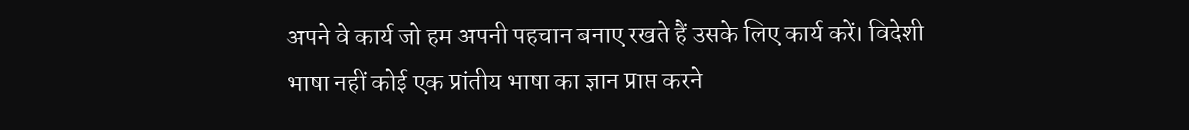अपने वे कार्य जो हम अपनी पहचान बनाए रखते हैं उसके लिए कार्य करें। विदेशी
भाषा नहीं कोई एक प्रांतीय भाषा का ज्ञान प्राप्त करने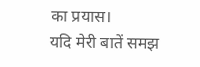का प्रयास।
यदि मेरी बातें समझ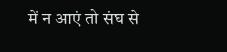में न आएं तो संघ से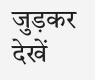जुड़कर देखें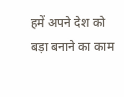हमें अपने देश को बड़ा बनाने का काम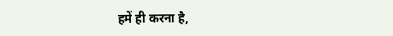हमें ही करना है,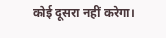कोई दूसरा नहीं करेगा।